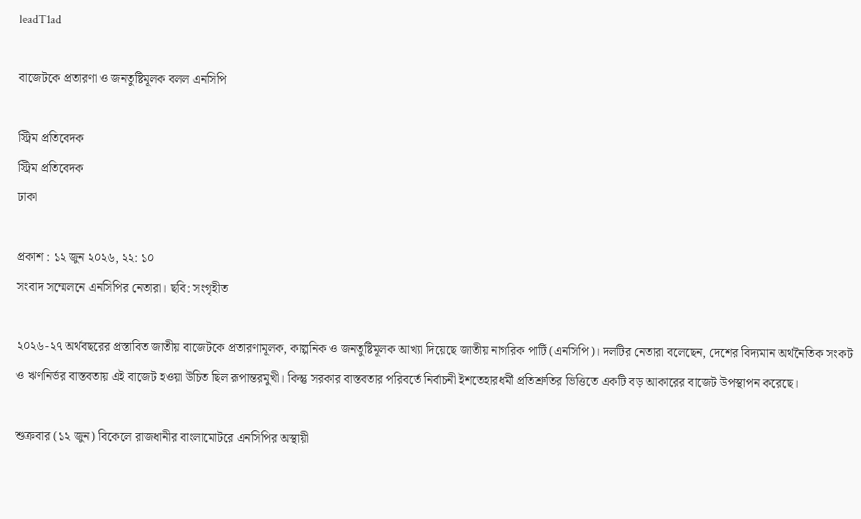leadT1ad

বাজেটকে প্রতারণা ও জনতুষ্টিমূলক বলল এনসিপি

স্ট্রিম প্রতিবেদক
স্ট্রিম প্রতিবেদক
ঢাকা

প্রকাশ : ১২ জুন ২০২৬, ২২: ১০
সংবাদ সম্মেলনে এনসিপির নেতারা। ছবি: সংগৃহীত

২০২৬-২৭ অর্থবছরের প্রস্তাবিত জাতীয় বাজেটকে প্রতারণামূলক, কাল্পনিক ও জনতুষ্টিমূলক আখ্যা দিয়েছে জাতীয় নাগরিক পার্টি (এনসিপি)। দলটির নেতারা বলেছেন, দেশের বিদ্যমান অর্থনৈতিক সংকট ও ঋণনির্ভর বাস্তবতায় এই বাজেট হওয়া উচিত ছিল রূপান্তরমুখী। কিন্তু সরকার বাস্তবতার পরিবর্তে নির্বাচনী ইশতেহারধর্মী প্রতিশ্রুতির ভিত্তিতে একটি বড় আকারের বাজেট উপস্থাপন করেছে।

শুক্রবার (১২ জুন) বিকেলে রাজধানীর বাংলামোটরে এনসিপির অস্থায়ী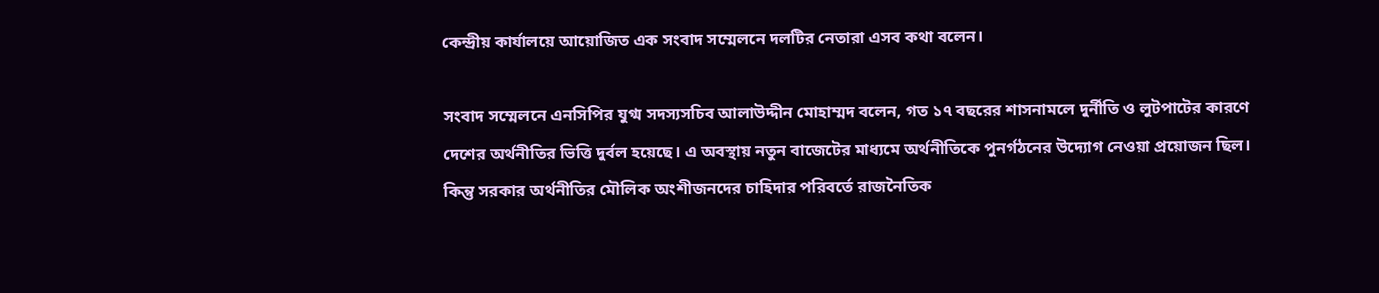কেন্দ্রীয় কার্যালয়ে আয়োজিত এক সংবাদ সম্মেলনে দলটির নেতারা এসব কথা বলেন।

সংবাদ সম্মেলনে এনসিপির যুগ্ম সদস্যসচিব আলাউদ্দীন মোহাম্মদ বলেন, গত ১৭ বছরের শাসনামলে দুর্নীতি ও লুটপাটের কারণে দেশের অর্থনীতির ভিত্তি দুর্বল হয়েছে। এ অবস্থায় নতুন বাজেটের মাধ্যমে অর্থনীতিকে পুনর্গঠনের উদ্যোগ নেওয়া প্রয়োজন ছিল। কিন্তু সরকার অর্থনীতির মৌলিক অংশীজনদের চাহিদার পরিবর্তে রাজনৈতিক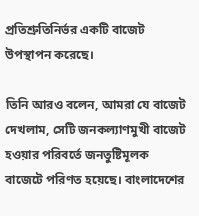প্রতিশ্রুতিনির্ভর একটি বাজেট উপস্থাপন করেছে।

তিনি আরও বলেন, আমরা যে বাজেট দেখলাম, সেটি জনকল্যাণমুখী বাজেট হওয়ার পরিবর্তে জনতুষ্টিমূলক বাজেটে পরিণত হয়েছে। বাংলাদেশের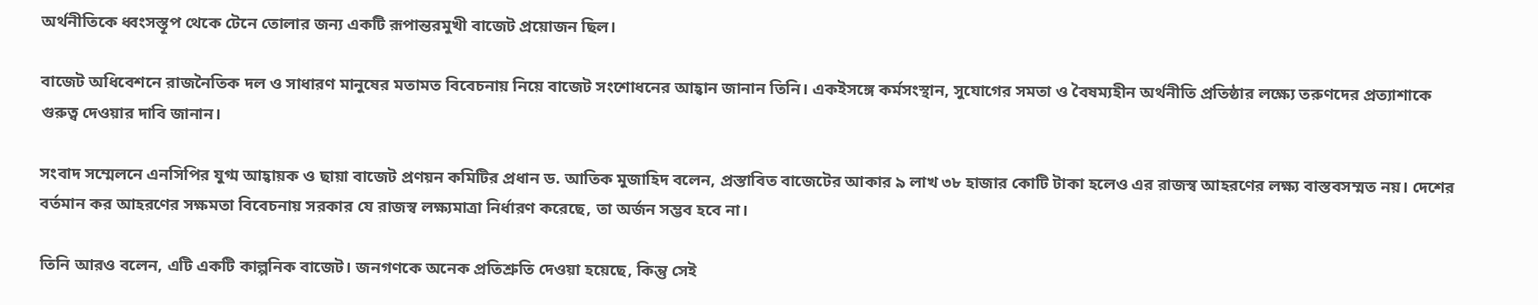অর্থনীতিকে ধ্বংসস্তূপ থেকে টেনে তোলার জন্য একটি রূপান্তরমুখী বাজেট প্রয়োজন ছিল।

বাজেট অধিবেশনে রাজনৈতিক দল ও সাধারণ মানুষের মতামত বিবেচনায় নিয়ে বাজেট সংশোধনের আহ্বান জানান তিনি। একইসঙ্গে কর্মসংস্থান, সুযোগের সমতা ও বৈষম্যহীন অর্থনীতি প্রতিষ্ঠার লক্ষ্যে তরুণদের প্রত্যাশাকে গুরুত্ব দেওয়ার দাবি জানান।

সংবাদ সম্মেলনে এনসিপির যুগ্ম আহ্বায়ক ও ছায়া বাজেট প্রণয়ন কমিটির প্রধান ড. আতিক মুজাহিদ বলেন, প্রস্তাবিত বাজেটের আকার ৯ লাখ ৩৮ হাজার কোটি টাকা হলেও এর রাজস্ব আহরণের লক্ষ্য বাস্তবসম্মত নয়। দেশের বর্তমান কর আহরণের সক্ষমতা বিবেচনায় সরকার যে রাজস্ব লক্ষ্যমাত্রা নির্ধারণ করেছে, তা অর্জন সম্ভব হবে না।

তিনি আরও বলেন, এটি একটি কাল্পনিক বাজেট। জনগণকে অনেক প্রতিশ্রুতি দেওয়া হয়েছে, কিন্তু সেই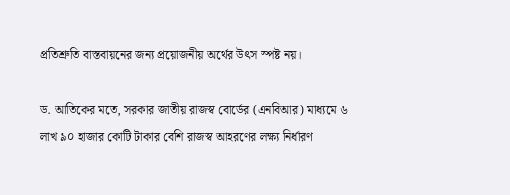প্রতিশ্রুতি বাস্তবায়নের জন্য প্রয়োজনীয় অর্থের উৎস স্পষ্ট নয়।

ড. আতিকের মতে, সরকার জাতীয় রাজস্ব বোর্ডের (এনবিআর) মাধ্যমে ৬ লাখ ৯০ হাজার কোটি টাকার বেশি রাজস্ব আহরণের লক্ষ্য নির্ধারণ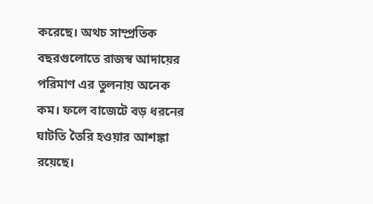করেছে। অথচ সাম্প্রতিক বছরগুলোতে রাজস্ব আদায়ের পরিমাণ এর তুলনায় অনেক কম। ফলে বাজেটে বড় ধরনের ঘাটতি তৈরি হওয়ার আশঙ্কা রয়েছে।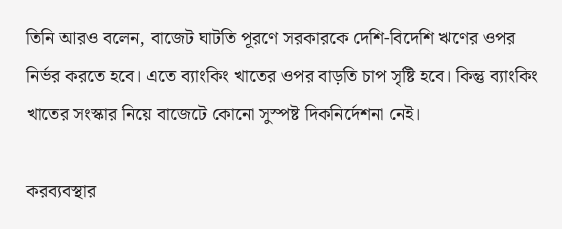তিনি আরও বলেন, বাজেট ঘাটতি পূরণে সরকারকে দেশি-বিদেশি ঋণের ওপর নির্ভর করতে হবে। এতে ব্যাংকিং খাতের ওপর বাড়তি চাপ সৃষ্টি হবে। কিন্তু ব্যাংকিং খাতের সংস্কার নিয়ে বাজেটে কোনো সুস্পষ্ট দিকনির্দেশনা নেই।

করব্যবস্থার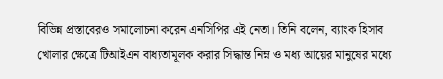বিভিন্ন প্রস্তাবেরও সমালোচনা করেন এনসিপির এই নেতা। তিনি বলেন, ব্যাংক হিসাব খোলার ক্ষেত্রে টিআইএন বাধ্যতামূলক করার সিদ্ধান্ত নিম্ন ও মধ্য আয়ের মানুষের মধ্যে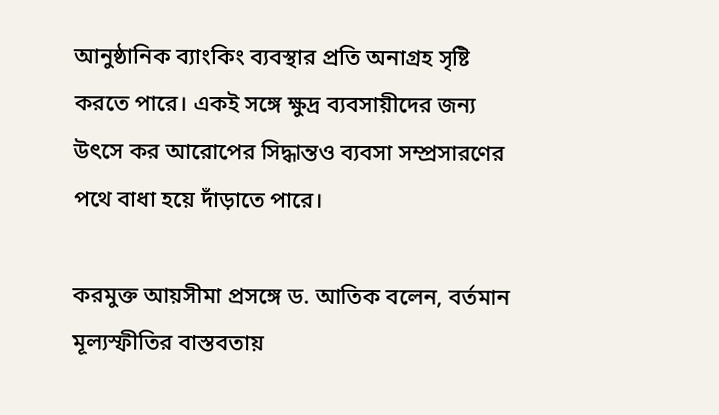আনুষ্ঠানিক ব্যাংকিং ব্যবস্থার প্রতি অনাগ্রহ সৃষ্টি করতে পারে। একই সঙ্গে ক্ষুদ্র ব্যবসায়ীদের জন্য উৎসে কর আরোপের সিদ্ধান্তও ব্যবসা সম্প্রসারণের পথে বাধা হয়ে দাঁড়াতে পারে।

করমুক্ত আয়সীমা প্রসঙ্গে ড. আতিক বলেন, বর্তমান মূল্যস্ফীতির বাস্তবতায়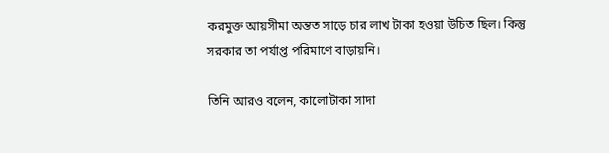করমুক্ত আয়সীমা অন্তত সাড়ে চার লাখ টাকা হওয়া উচিত ছিল। কিন্তু সরকার তা পর্যাপ্ত পরিমাণে বাড়ায়নি।

তিনি আরও বলেন, কালোটাকা সাদা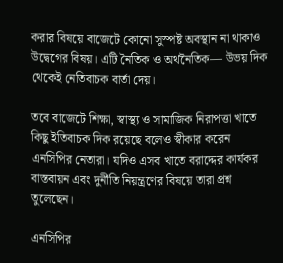করার বিষয়ে বাজেটে কোনো সুস্পষ্ট অবস্থান না থাকাও উদ্বেগের বিষয়। এটি নৈতিক ও অর্থনৈতিক— উভয় দিক থেকেই নেতিবাচক বার্তা দেয়।

তবে বাজেটে শিক্ষা, স্বাস্থ্য ও সামাজিক নিরাপত্তা খাতে কিছু ইতিবাচক দিক রয়েছে বলেও স্বীকার করেন এনসিপির নেতারা। যদিও এসব খাতে বরাদ্দের কার্যকর বাস্তবায়ন এবং দুর্নীতি নিয়ন্ত্রণের বিষয়ে তারা প্রশ্ন তুলেছেন।

এনসিপির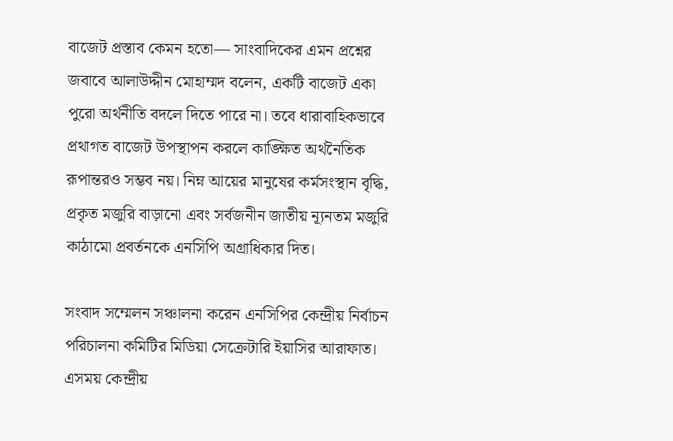বাজেট প্রস্তাব কেমন হতো— সাংবাদিকের এমন প্রশ্নের জবাবে আলাউদ্দীন মোহাম্মদ বলেন, একটি বাজেট একা পুরো অর্থনীতি বদলে দিতে পারে না। তবে ধারাবাহিকভাবে প্রথাগত বাজেট উপস্থাপন করলে কাঙ্ক্ষিত অর্থনৈতিক রূপান্তরও সম্ভব নয়। নিম্ন আয়ের মানুষের কর্মসংস্থান বৃদ্ধি, প্রকৃত মজুরি বাড়ানো এবং সর্বজনীন জাতীয় ন্যূনতম মজুরি কাঠামো প্রবর্তনকে এনসিপি অগ্রাধিকার দিত।

সংবাদ সম্মেলন সঞ্চালনা করেন এনসিপির কেন্দ্রীয় নির্বাচন পরিচালনা কমিটির মিডিয়া সেক্রেটারি ইয়াসির আরাফাত। এসময় কেন্দ্রীয়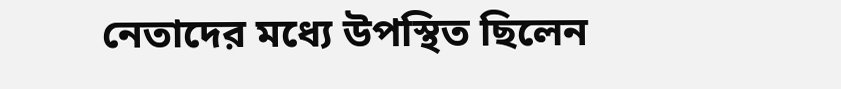নেতাদের মধ্যে উপস্থিত ছিলেন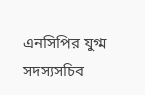এনসিপির যুগ্ম সদস্যসচিব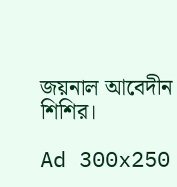জয়নাল আবেদীন শিশির।

Ad 300x250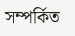সম্পর্কিত